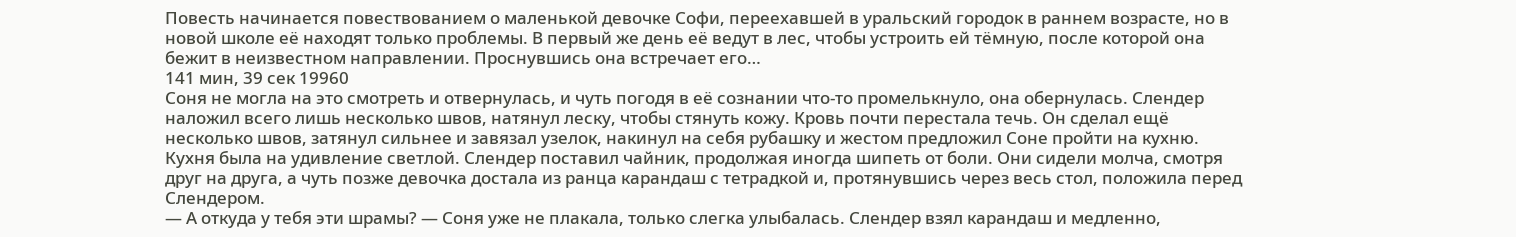Повесть начинается повествованием о маленькой девочке Софи, переехавшей в уральский городок в раннем возрасте, но в новой школе её находят только проблемы. В первый же день её ведут в лес, чтобы устроить ей тёмную, после которой она бежит в неизвестном направлении. Проснувшись она встречает его…
141 мин, 39 сек 19960
Соня не могла на это смотреть и отвернулась, и чуть погодя в её сознании что-то промелькнуло, она обернулась. Слендер наложил всего лишь несколько швов, натянул леску, чтобы стянуть кожу. Кровь почти перестала течь. Он сделал ещё несколько швов, затянул сильнее и завязал узелок, накинул на себя рубашку и жестом предложил Соне пройти на кухню.
Кухня была на удивление светлой. Слендер поставил чайник, продолжая иногда шипеть от боли. Они сидели молча, смотря друг на друга, а чуть позже девочка достала из ранца карандаш с тетрадкой и, протянувшись через весь стол, положила перед Слендером.
— А откуда у тебя эти шрамы? — Соня уже не плакала, только слегка улыбалась. Слендер взял карандаш и медленно,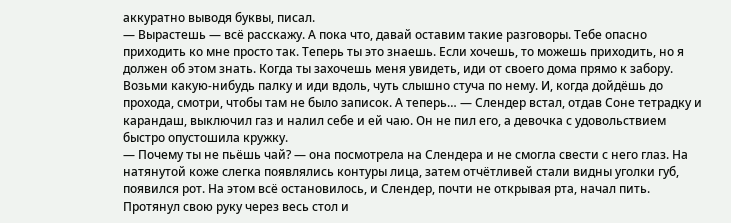аккуратно выводя буквы, писал.
— Вырастешь — всё расскажу. А пока что, давай оставим такие разговоры. Тебе опасно приходить ко мне просто так. Теперь ты это знаешь. Если хочешь, то можешь приходить, но я должен об этом знать. Когда ты захочешь меня увидеть, иди от своего дома прямо к забору. Возьми какую-нибудь палку и иди вдоль, чуть слышно стуча по нему. И, когда дойдёшь до прохода, смотри, чтобы там не было записок. А теперь… — Слендер встал, отдав Соне тетрадку и карандаш, выключил газ и налил себе и ей чаю. Он не пил его, а девочка с удовольствием быстро опустошила кружку.
— Почему ты не пьёшь чай? — она посмотрела на Слендера и не смогла свести с него глаз. На натянутой коже слегка появлялись контуры лица, затем отчётливей стали видны уголки губ, появился рот. На этом всё остановилось, и Слендер, почти не открывая рта, начал пить. Протянул свою руку через весь стол и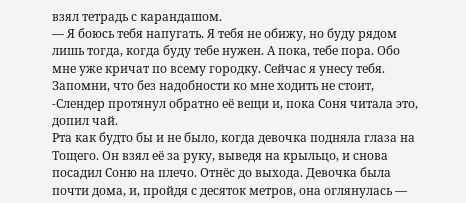взял тетрадь с карандашом.
— Я боюсь тебя напугать. Я тебя не обижу, но буду рядом лишь тогда, когда буду тебе нужен. А пока, тебе пора. Обо мне уже кричат по всему городку. Сейчас я унесу тебя. Запомни, что без надобности ко мне ходить не стоит, -Слендер протянул обратно её вещи и, пока Соня читала это, допил чай.
Рта как будто бы и не было, когда девочка подняла глаза на Тощего. Он взял её за руку, выведя на крыльцо, и снова посадил Соню на плечо. Отнёс до выхода. Девочка была почти дома, и, пройдя с десяток метров, она оглянулась —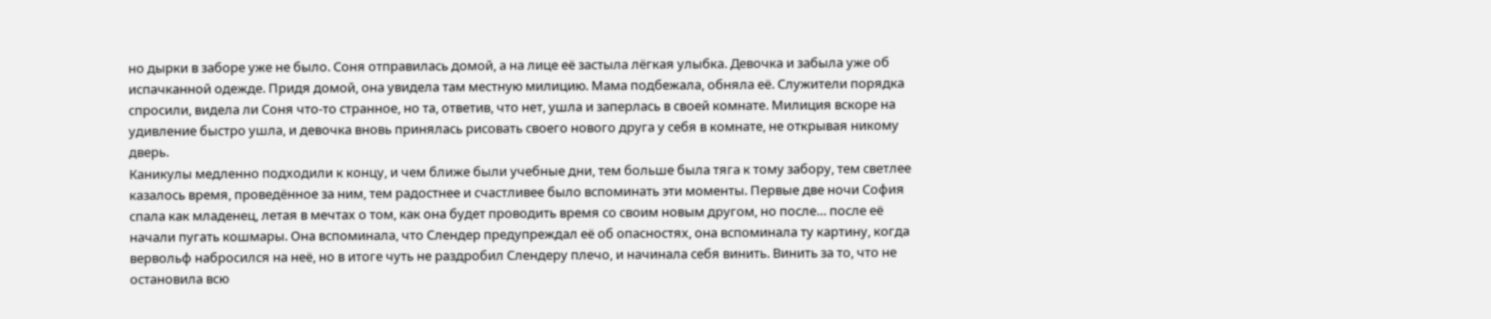но дырки в заборе уже не было. Соня отправилась домой, а на лице её застыла лёгкая улыбка. Девочка и забыла уже об испачканной одежде. Придя домой, она увидела там местную милицию. Мама подбежала, обняла её. Служители порядка спросили, видела ли Соня что-то странное, но та, ответив, что нет, ушла и заперлась в своей комнате. Милиция вскоре на удивление быстро ушла, и девочка вновь принялась рисовать своего нового друга у себя в комнате, не открывая никому дверь.
Каникулы медленно подходили к концу, и чем ближе были учебные дни, тем больше была тяга к тому забору, тем светлее казалось время, проведённое за ним, тем радостнее и счастливее было вспоминать эти моменты. Первые две ночи София спала как младенец, летая в мечтах о том, как она будет проводить время со своим новым другом, но после… после её начали пугать кошмары. Она вспоминала, что Слендер предупреждал её об опасностях, она вспоминала ту картину, когда вервольф набросился на неё, но в итоге чуть не раздробил Слендеру плечо, и начинала себя винить. Винить за то, что не остановила всю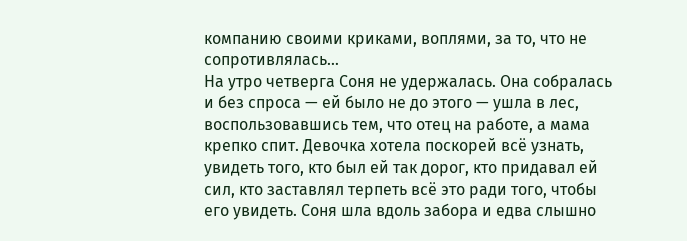компанию своими криками, воплями, за то, что не сопротивлялась…
На утро четверга Соня не удержалась. Она собралась и без спроса — ей было не до этого — ушла в лес, воспользовавшись тем, что отец на работе, а мама крепко спит. Девочка хотела поскорей всё узнать, увидеть того, кто был ей так дорог, кто придавал ей сил, кто заставлял терпеть всё это ради того, чтобы его увидеть. Соня шла вдоль забора и едва слышно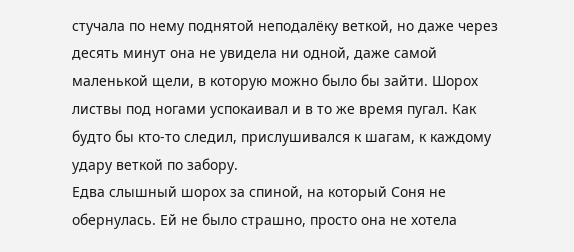стучала по нему поднятой неподалёку веткой, но даже через десять минут она не увидела ни одной, даже самой маленькой щели, в которую можно было бы зайти. Шорох листвы под ногами успокаивал и в то же время пугал. Как будто бы кто-то следил, прислушивался к шагам, к каждому удару веткой по забору.
Едва слышный шорох за спиной, на который Соня не обернулась. Ей не было страшно, просто она не хотела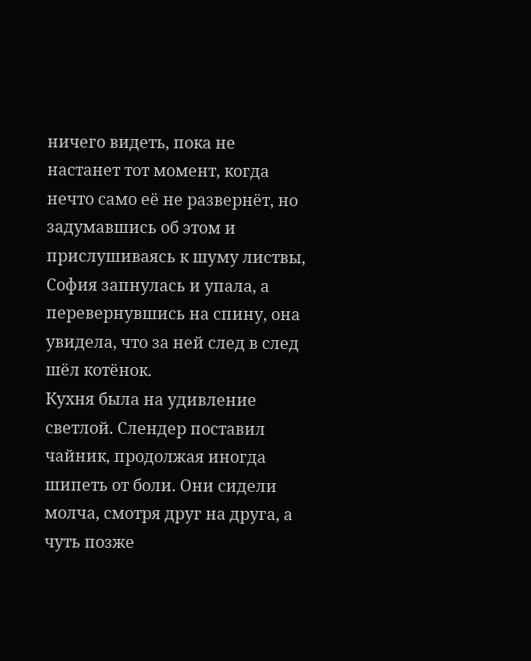ничего видеть, пока не настанет тот момент, когда нечто само её не развернёт, но задумавшись об этом и прислушиваясь к шуму листвы, София запнулась и упала, а перевернувшись на спину, она увидела, что за ней след в след шёл котёнок.
Кухня была на удивление светлой. Слендер поставил чайник, продолжая иногда шипеть от боли. Они сидели молча, смотря друг на друга, а чуть позже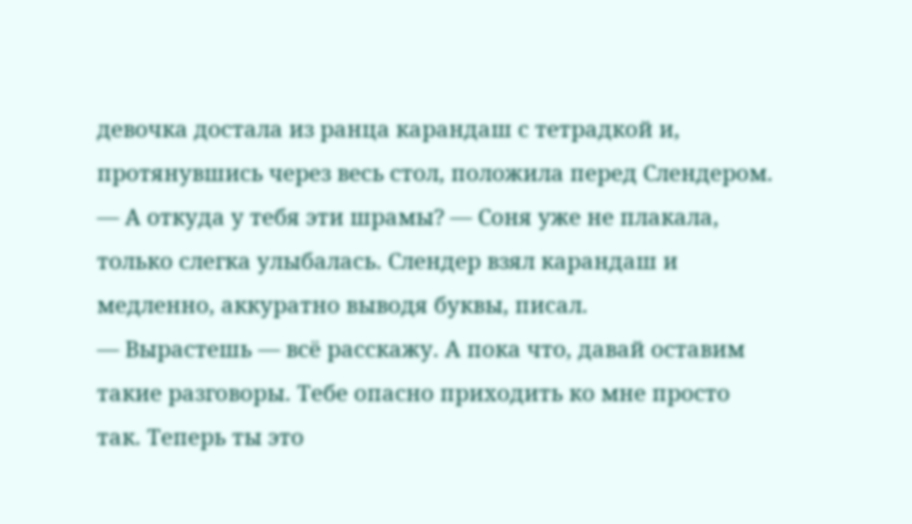девочка достала из ранца карандаш с тетрадкой и, протянувшись через весь стол, положила перед Слендером.
— А откуда у тебя эти шрамы? — Соня уже не плакала, только слегка улыбалась. Слендер взял карандаш и медленно, аккуратно выводя буквы, писал.
— Вырастешь — всё расскажу. А пока что, давай оставим такие разговоры. Тебе опасно приходить ко мне просто так. Теперь ты это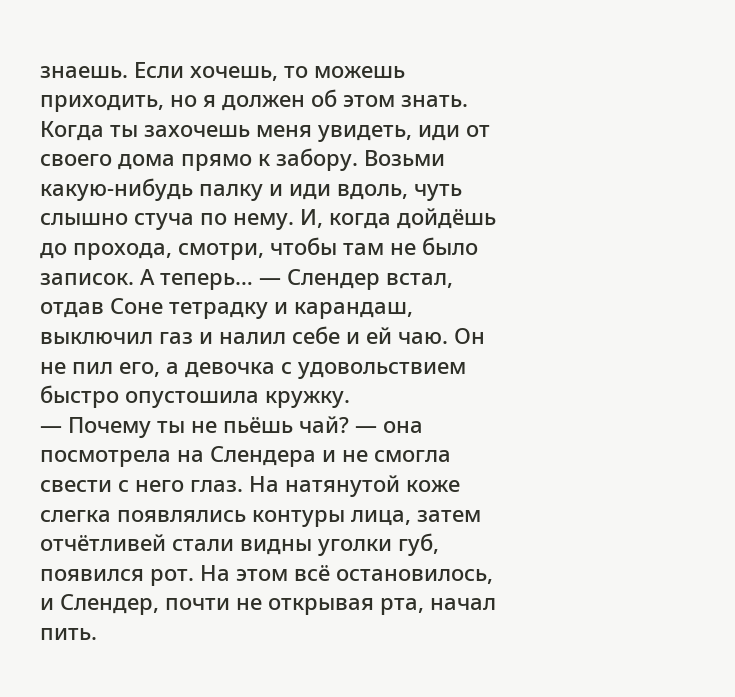знаешь. Если хочешь, то можешь приходить, но я должен об этом знать. Когда ты захочешь меня увидеть, иди от своего дома прямо к забору. Возьми какую-нибудь палку и иди вдоль, чуть слышно стуча по нему. И, когда дойдёшь до прохода, смотри, чтобы там не было записок. А теперь… — Слендер встал, отдав Соне тетрадку и карандаш, выключил газ и налил себе и ей чаю. Он не пил его, а девочка с удовольствием быстро опустошила кружку.
— Почему ты не пьёшь чай? — она посмотрела на Слендера и не смогла свести с него глаз. На натянутой коже слегка появлялись контуры лица, затем отчётливей стали видны уголки губ, появился рот. На этом всё остановилось, и Слендер, почти не открывая рта, начал пить.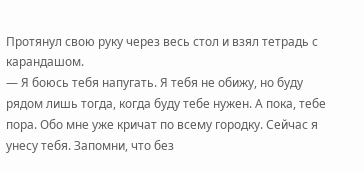Протянул свою руку через весь стол и взял тетрадь с карандашом.
— Я боюсь тебя напугать. Я тебя не обижу, но буду рядом лишь тогда, когда буду тебе нужен. А пока, тебе пора. Обо мне уже кричат по всему городку. Сейчас я унесу тебя. Запомни, что без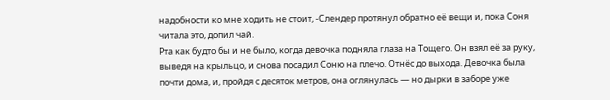надобности ко мне ходить не стоит, -Слендер протянул обратно её вещи и, пока Соня читала это, допил чай.
Рта как будто бы и не было, когда девочка подняла глаза на Тощего. Он взял её за руку, выведя на крыльцо, и снова посадил Соню на плечо. Отнёс до выхода. Девочка была почти дома, и, пройдя с десяток метров, она оглянулась — но дырки в заборе уже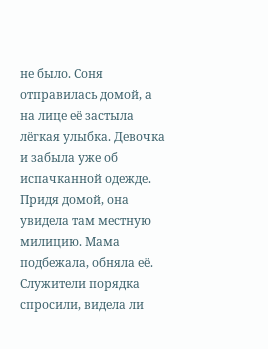не было. Соня отправилась домой, а на лице её застыла лёгкая улыбка. Девочка и забыла уже об испачканной одежде. Придя домой, она увидела там местную милицию. Мама подбежала, обняла её. Служители порядка спросили, видела ли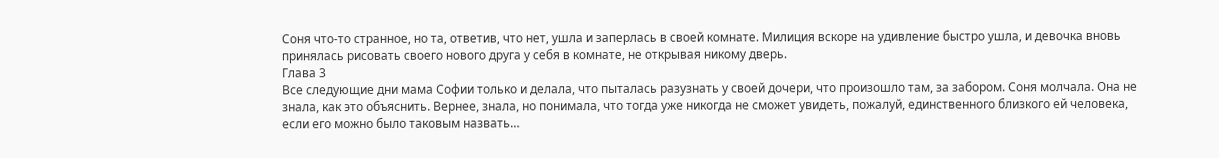Соня что-то странное, но та, ответив, что нет, ушла и заперлась в своей комнате. Милиция вскоре на удивление быстро ушла, и девочка вновь принялась рисовать своего нового друга у себя в комнате, не открывая никому дверь.
Глава 3
Все следующие дни мама Софии только и делала, что пыталась разузнать у своей дочери, что произошло там, за забором. Соня молчала. Она не знала, как это объяснить. Вернее, знала, но понимала, что тогда уже никогда не сможет увидеть, пожалуй, единственного близкого ей человека, если его можно было таковым назвать…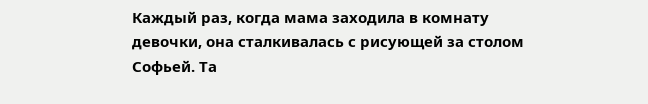Каждый раз, когда мама заходила в комнату девочки, она сталкивалась с рисующей за столом Софьей. Та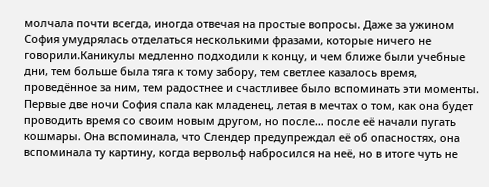молчала почти всегда, иногда отвечая на простые вопросы. Даже за ужином София умудрялась отделаться несколькими фразами, которые ничего не говорили.Каникулы медленно подходили к концу, и чем ближе были учебные дни, тем больше была тяга к тому забору, тем светлее казалось время, проведённое за ним, тем радостнее и счастливее было вспоминать эти моменты. Первые две ночи София спала как младенец, летая в мечтах о том, как она будет проводить время со своим новым другом, но после… после её начали пугать кошмары. Она вспоминала, что Слендер предупреждал её об опасностях, она вспоминала ту картину, когда вервольф набросился на неё, но в итоге чуть не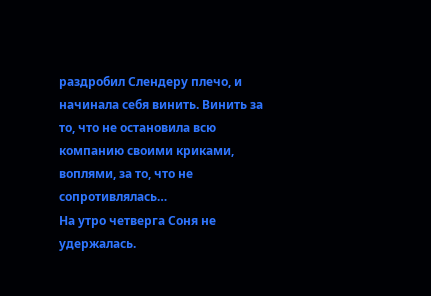раздробил Слендеру плечо, и начинала себя винить. Винить за то, что не остановила всю компанию своими криками, воплями, за то, что не сопротивлялась…
На утро четверга Соня не удержалась.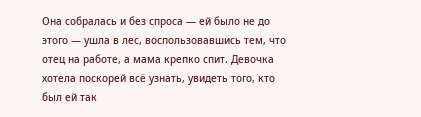Она собралась и без спроса — ей было не до этого — ушла в лес, воспользовавшись тем, что отец на работе, а мама крепко спит. Девочка хотела поскорей всё узнать, увидеть того, кто был ей так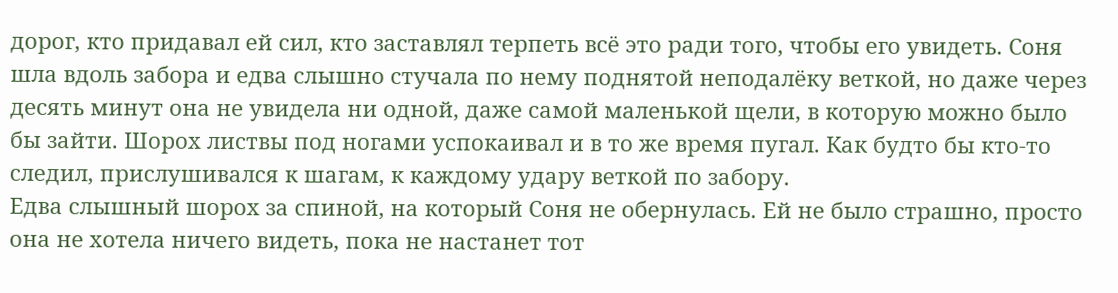дорог, кто придавал ей сил, кто заставлял терпеть всё это ради того, чтобы его увидеть. Соня шла вдоль забора и едва слышно стучала по нему поднятой неподалёку веткой, но даже через десять минут она не увидела ни одной, даже самой маленькой щели, в которую можно было бы зайти. Шорох листвы под ногами успокаивал и в то же время пугал. Как будто бы кто-то следил, прислушивался к шагам, к каждому удару веткой по забору.
Едва слышный шорох за спиной, на который Соня не обернулась. Ей не было страшно, просто она не хотела ничего видеть, пока не настанет тот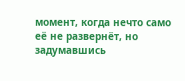момент, когда нечто само её не развернёт, но задумавшись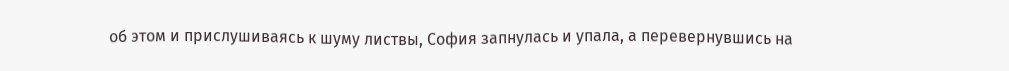об этом и прислушиваясь к шуму листвы, София запнулась и упала, а перевернувшись на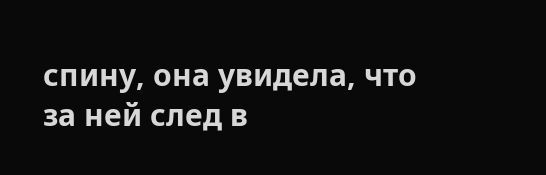спину, она увидела, что за ней след в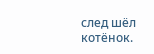след шёл котёнок.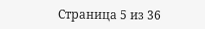Страница 5 из 36